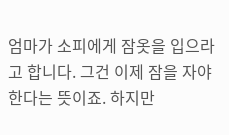엄마가 소피에게 잠옷을 입으라고 합니다. 그건 이제 잠을 자야 한다는 뜻이죠. 하지만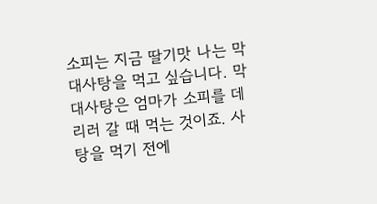소피는 지금 딸기맛 나는 막대사탕을 먹고 싶습니다. 막대사탕은 엄마가 소피를 데리러 갈 때 먹는 것이죠. 사탕을 먹기 전에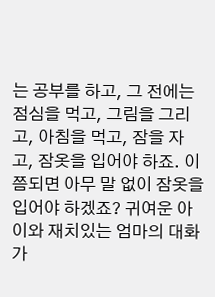는 공부를 하고, 그 전에는 점심을 먹고, 그림을 그리고, 아침을 먹고, 잠을 자고, 잠옷을 입어야 하죠. 이쯤되면 아무 말 없이 잠옷을 입어야 하겠죠? 귀여운 아이와 재치있는 엄마의 대화가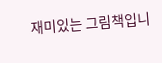재미있는 그림책입니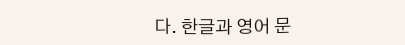다. 한글과 영어 문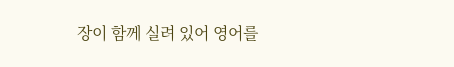장이 함께 실려 있어 영어를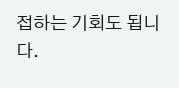접하는 기회도 됩니다.